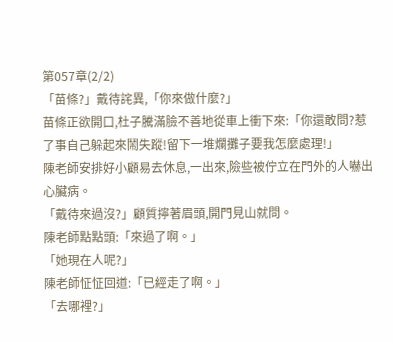第057章(2/2)
「苗條?」戴待詫異,「你來做什麼?」
苗條正欲開口,杜子騰滿臉不善地從車上衝下來:「你還敢問?惹了事自己躲起來鬧失蹤!留下一堆爛攤子要我怎麼處理!」
陳老師安排好小顧易去休息,一出來,險些被佇立在門外的人嚇出心臟病。
「戴待來過沒?」顧質擰著眉頭,開門見山就問。
陳老師點點頭:「來過了啊。」
「她現在人呢?」
陳老師怔怔回道:「已經走了啊。」
「去哪裡?」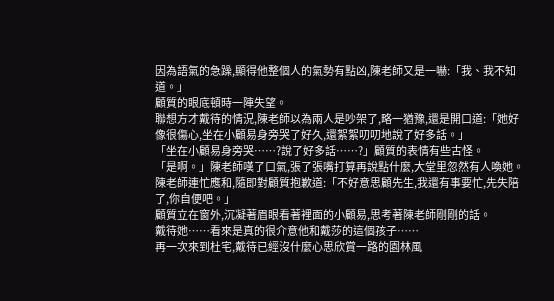因為語氣的急躁,顯得他整個人的氣勢有點凶,陳老師又是一嚇:「我、我不知道。」
顧質的眼底頓時一陣失望。
聯想方才戴待的情況,陳老師以為兩人是吵架了,略一猶豫,還是開口道:「她好像很傷心,坐在小顧易身旁哭了好久,還絮絮叨叨地說了好多話。」
「坐在小顧易身旁哭……?說了好多話……?」顧質的表情有些古怪。
「是啊。」陳老師嘆了口氣,張了張嘴打算再說點什麼,大堂里忽然有人喚她。
陳老師連忙應和,隨即對顧質抱歉道:「不好意思顧先生,我還有事要忙,先失陪了,你自便吧。」
顧質立在窗外,沉凝著眉眼看著裡面的小顧易,思考著陳老師剛剛的話。
戴待她……看來是真的很介意他和戴莎的這個孩子……
再一次來到杜宅,戴待已經沒什麼心思欣賞一路的園林風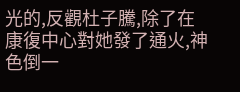光的,反觀杜子騰,除了在康復中心對她發了通火,神色倒一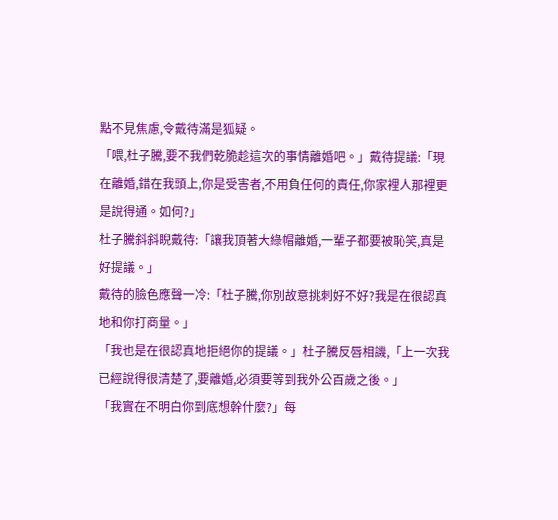點不見焦慮,令戴待滿是狐疑。
「喂,杜子騰,要不我們乾脆趁這次的事情離婚吧。」戴待提議:「現在離婚,錯在我頭上,你是受害者,不用負任何的責任,你家裡人那裡更是說得通。如何?」
杜子騰斜斜睨戴待:「讓我頂著大綠帽離婚,一輩子都要被恥笑,真是好提議。」
戴待的臉色應聲一冷:「杜子騰,你別故意挑刺好不好?我是在很認真地和你打商量。」
「我也是在很認真地拒絕你的提議。」杜子騰反唇相譏,「上一次我已經說得很清楚了,要離婚,必須要等到我外公百歲之後。」
「我實在不明白你到底想幹什麼?」每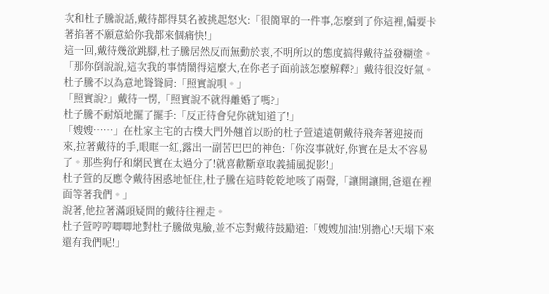次和杜子騰說話,戴待都得莫名被挑起怒火:「很簡單的一件事,怎麼到了你這裡,偏要卡著掐著不願意給你我都來個痛快!」
這一回,戴待幾欲跳腳,杜子騰居然反而無動於衷,不明所以的態度搞得戴待益發糊塗。
「那你倒說說,這次我的事情鬧得這麼大,在你老子面前該怎麼解釋?」戴待很沒好氣。
杜子騰不以為意地聳聳肩:「照實說唄。」
「照實說?」戴待一愣,「照實說不就得離婚了嗎?」
杜子騰不耐煩地擺了擺手:「反正待會兒你就知道了!」
「嫂嫂……」在杜家主宅的古樸大門外翹首以盼的杜子萱遠遠朝戴待飛奔著迎接而來,拉著戴待的手,眼眶一紅,露出一副苦巴巴的神色:「你沒事就好,你實在是太不容易了。那些狗仔和網民實在太過分了!就喜歡斷章取義捕風捉影!」
杜子萱的反應令戴待困惑地怔住,杜子騰在這時乾乾地咳了兩聲,「讓開讓開,爸還在裡面等著我們。」
說著,他拉著滿頭疑問的戴待往裡走。
杜子萱哼哼唧唧地對杜子騰做鬼臉,並不忘對戴待鼓勵道:「嫂嫂加油!別擔心!天塌下來還有我們呢!」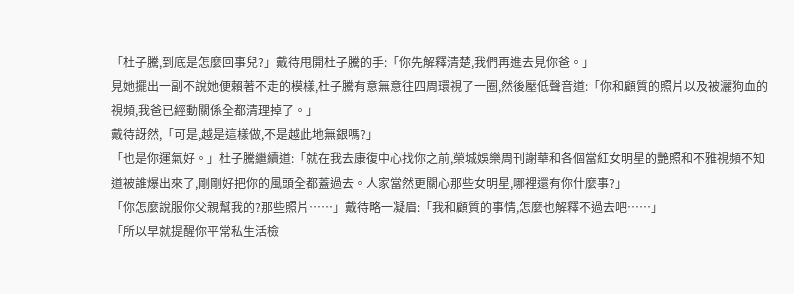「杜子騰,到底是怎麼回事兒?」戴待甩開杜子騰的手:「你先解釋清楚,我們再進去見你爸。」
見她擺出一副不說她便賴著不走的模樣,杜子騰有意無意往四周環視了一圈,然後壓低聲音道:「你和顧質的照片以及被灑狗血的視頻,我爸已經動關係全都清理掉了。」
戴待訝然,「可是,越是這樣做,不是越此地無銀嗎?」
「也是你運氣好。」杜子騰繼續道:「就在我去康復中心找你之前,榮城娛樂周刊謝華和各個當紅女明星的艷照和不雅視頻不知道被誰爆出來了,剛剛好把你的風頭全都蓋過去。人家當然更關心那些女明星,哪裡還有你什麼事?」
「你怎麼說服你父親幫我的?那些照片……」戴待略一凝眉:「我和顧質的事情,怎麼也解釋不過去吧……」
「所以早就提醒你平常私生活檢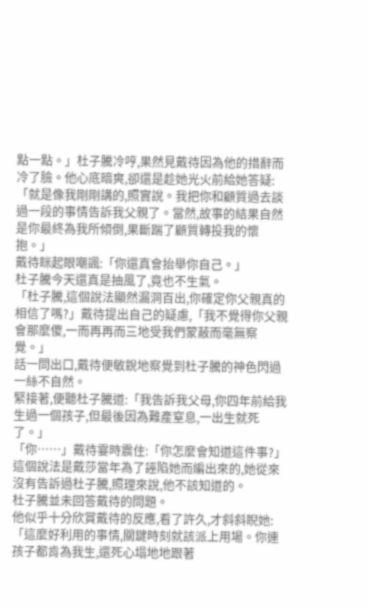點一點。」杜子騰冷哼,果然見戴待因為他的措辭而冷了臉。他心底暗爽,卻還是趁她光火前給她答疑:「就是像我剛剛講的,照實說。我把你和顧質過去談過一段的事情告訴我父親了。當然,故事的結果自然是你最終為我所傾倒,果斷踹了顧質轉投我的懷抱。」
戴待眯起眼嘲諷:「你還真會抬舉你自己。」
杜子騰今天還真是抽風了,竟也不生氣。
「杜子騰,這個說法顯然漏洞百出,你確定你父親真的相信了嗎?」戴待提出自己的疑慮,「我不覺得你父親會那麼傻,一而再再而三地受我們蒙蔽而毫無察覺。」
話一問出口,戴待便敏銳地察覺到杜子騰的神色閃過一絲不自然。
緊接著,便聽杜子騰道:「我告訴我父母,你四年前給我生過一個孩子,但最後因為難產窒息,一出生就死了。」
「你……」戴待霎時震住:「你怎麼會知道這件事?」
這個說法是戴莎當年為了誣陷她而編出來的,她從來沒有告訴過杜子騰,照理來說,他不該知道的。
杜子騰並未回答戴待的問題。
他似乎十分欣賞戴待的反應,看了許久,才斜斜睨她:「這麼好利用的事情,關鍵時刻就該派上用場。你連孩子都肯為我生,還死心塌地地跟著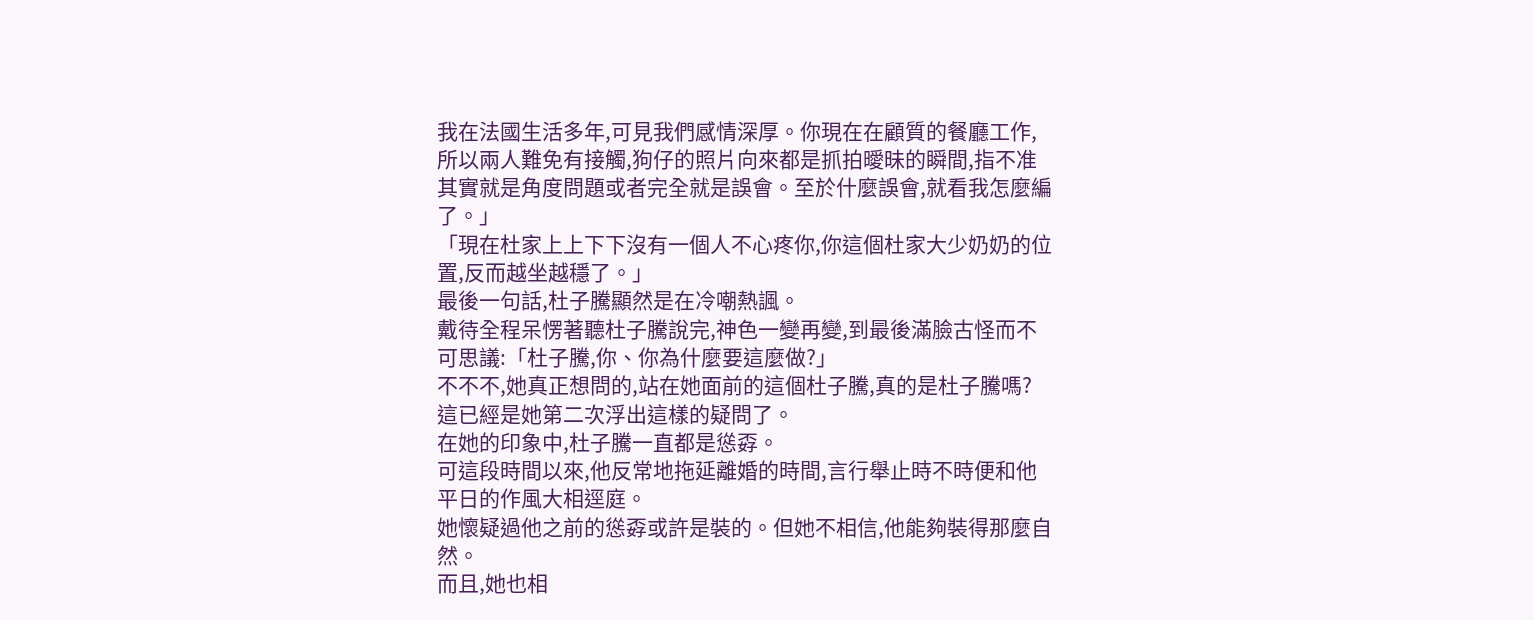我在法國生活多年,可見我們感情深厚。你現在在顧質的餐廳工作,所以兩人難免有接觸,狗仔的照片向來都是抓拍曖昧的瞬間,指不准其實就是角度問題或者完全就是誤會。至於什麼誤會,就看我怎麼編了。」
「現在杜家上上下下沒有一個人不心疼你,你這個杜家大少奶奶的位置,反而越坐越穩了。」
最後一句話,杜子騰顯然是在冷嘲熱諷。
戴待全程呆愣著聽杜子騰說完,神色一變再變,到最後滿臉古怪而不可思議:「杜子騰,你、你為什麼要這麼做?」
不不不,她真正想問的,站在她面前的這個杜子騰,真的是杜子騰嗎?
這已經是她第二次浮出這樣的疑問了。
在她的印象中,杜子騰一直都是慫孬。
可這段時間以來,他反常地拖延離婚的時間,言行舉止時不時便和他平日的作風大相逕庭。
她懷疑過他之前的慫孬或許是裝的。但她不相信,他能夠裝得那麼自然。
而且,她也相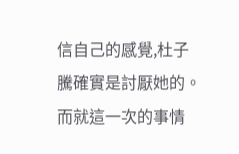信自己的感覺,杜子騰確實是討厭她的。
而就這一次的事情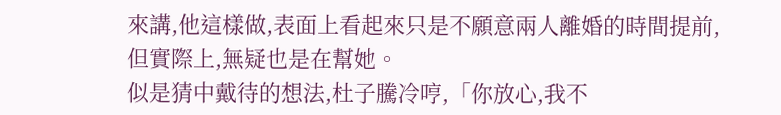來講,他這樣做,表面上看起來只是不願意兩人離婚的時間提前,但實際上,無疑也是在幫她。
似是猜中戴待的想法,杜子騰冷哼,「你放心,我不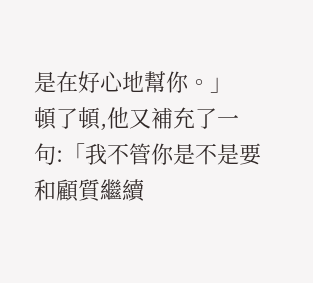是在好心地幫你。」
頓了頓,他又補充了一句:「我不管你是不是要和顧質繼續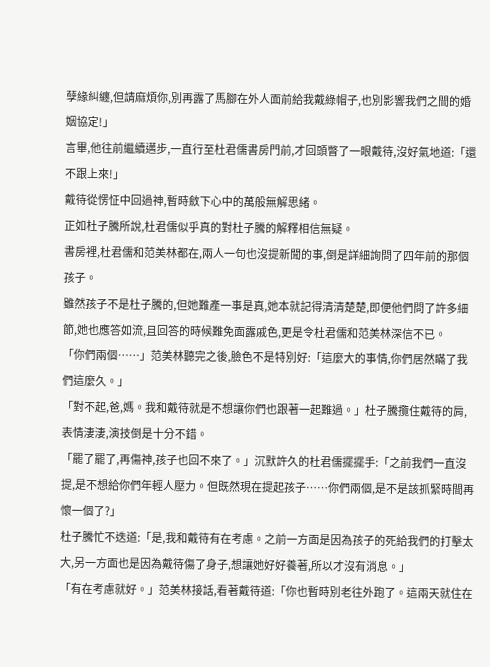孽緣糾纏,但請麻煩你,別再露了馬腳在外人面前給我戴綠帽子,也別影響我們之間的婚姻協定!」
言畢,他往前繼續邁步,一直行至杜君儒書房門前,才回頭瞥了一眼戴待,沒好氣地道:「還不跟上來!」
戴待從愣怔中回過神,暫時斂下心中的萬般無解思緒。
正如杜子騰所說,杜君儒似乎真的對杜子騰的解釋相信無疑。
書房裡,杜君儒和范美林都在,兩人一句也沒提新聞的事,倒是詳細詢問了四年前的那個孩子。
雖然孩子不是杜子騰的,但她難產一事是真,她本就記得清清楚楚,即便他們問了許多細節,她也應答如流,且回答的時候難免面露戚色,更是令杜君儒和范美林深信不已。
「你們兩個……」范美林聽完之後,臉色不是特別好:「這麼大的事情,你們居然瞞了我們這麼久。」
「對不起,爸,媽。我和戴待就是不想讓你們也跟著一起難過。」杜子騰攬住戴待的肩,表情淒淒,演技倒是十分不錯。
「罷了罷了,再傷神,孩子也回不來了。」沉默許久的杜君儒擺擺手:「之前我們一直沒提,是不想給你們年輕人壓力。但既然現在提起孩子……你們兩個,是不是該抓緊時間再懷一個了?」
杜子騰忙不迭道:「是,我和戴待有在考慮。之前一方面是因為孩子的死給我們的打擊太大,另一方面也是因為戴待傷了身子,想讓她好好養著,所以才沒有消息。」
「有在考慮就好。」范美林接話,看著戴待道:「你也暫時別老往外跑了。這兩天就住在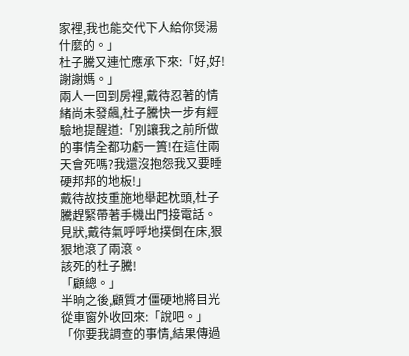家裡,我也能交代下人給你煲湯什麼的。」
杜子騰又連忙應承下來:「好,好!謝謝媽。」
兩人一回到房裡,戴待忍著的情緒尚未發飆,杜子騰快一步有經驗地提醒道:「別讓我之前所做的事情全都功虧一簣!在這住兩天會死嗎?我還沒抱怨我又要睡硬邦邦的地板!」
戴待故技重施地舉起枕頭,杜子騰趕緊帶著手機出門接電話。
見狀,戴待氣呼呼地撲倒在床,狠狠地滾了兩滾。
該死的杜子騰!
「顧總。」
半晌之後,顧質才僵硬地將目光從車窗外收回來:「說吧。」
「你要我調查的事情,結果傳過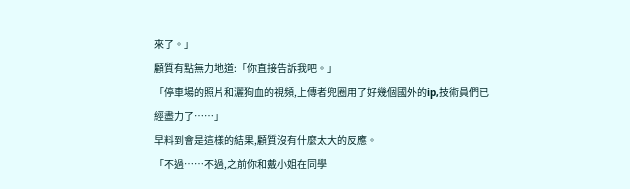來了。」
顧質有點無力地道:「你直接告訴我吧。」
「停車場的照片和灑狗血的視頻,上傳者兜圈用了好幾個國外的ip,技術員們已經盡力了……」
早料到會是這樣的結果,顧質沒有什麼太大的反應。
「不過……不過,之前你和戴小姐在同學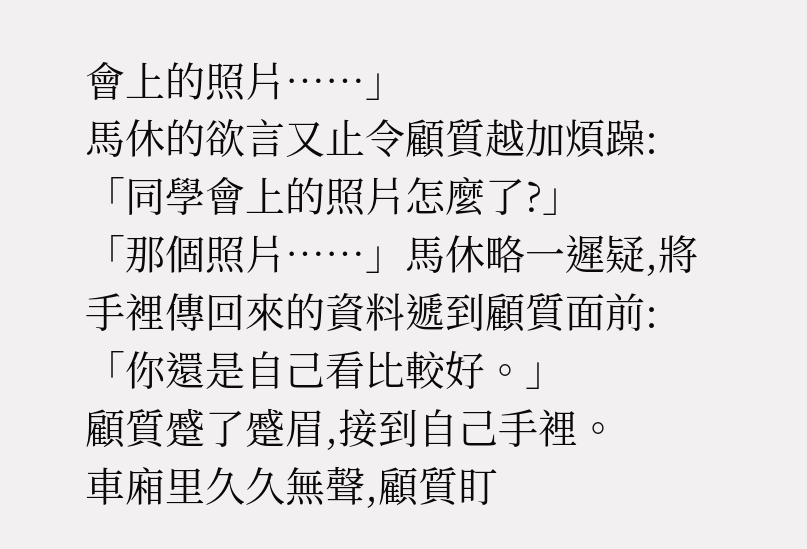會上的照片……」
馬休的欲言又止令顧質越加煩躁:「同學會上的照片怎麼了?」
「那個照片……」馬休略一遲疑,將手裡傳回來的資料遞到顧質面前:「你還是自己看比較好。」
顧質蹙了蹙眉,接到自己手裡。
車廂里久久無聲,顧質盯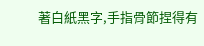著白紙黑字,手指骨節捏得有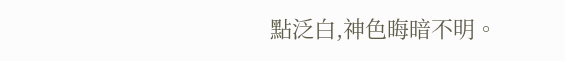點泛白,神色晦暗不明。